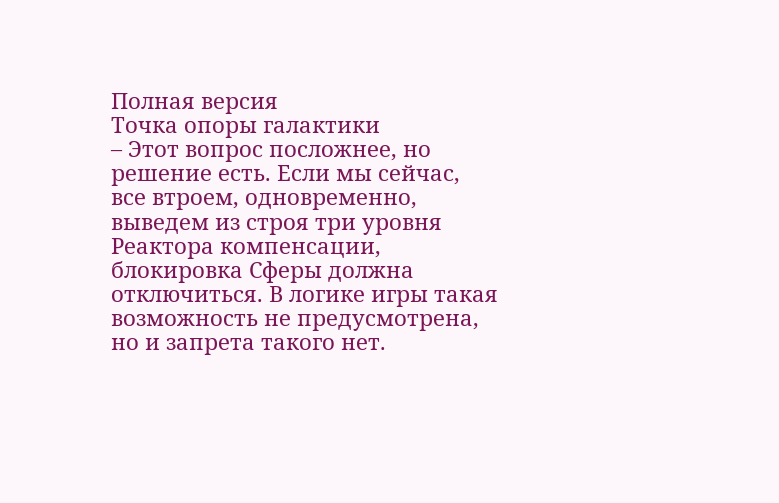Полная версия
Точка опоры галактики
– Этот вопрос посложнее, но решение есть. Если мы сейчас, все втроем, одновременно, выведем из строя три уровня Реактора компенсации, блокировка Сферы должна отключиться. В логике игры такая возможность не предусмотрена, но и запрета такого нет.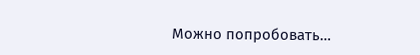Можно попробовать…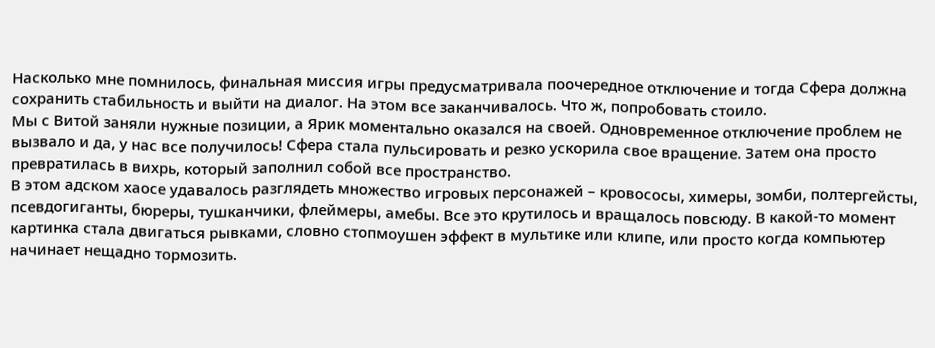Насколько мне помнилось, финальная миссия игры предусматривала поочередное отключение и тогда Сфера должна сохранить стабильность и выйти на диалог. На этом все заканчивалось. Что ж, попробовать стоило.
Мы с Витой заняли нужные позиции, а Ярик моментально оказался на своей. Одновременное отключение проблем не вызвало и да, у нас все получилось! Сфера стала пульсировать и резко ускорила свое вращение. Затем она просто превратилась в вихрь, который заполнил собой все пространство.
В этом адском хаосе удавалось разглядеть множество игровых персонажей – кровососы, химеры, зомби, полтергейсты, псевдогиганты, бюреры, тушканчики, флеймеры, амебы. Все это крутилось и вращалось повсюду. В какой-то момент картинка стала двигаться рывками, словно стопмоушен эффект в мультике или клипе, или просто когда компьютер начинает нещадно тормозить.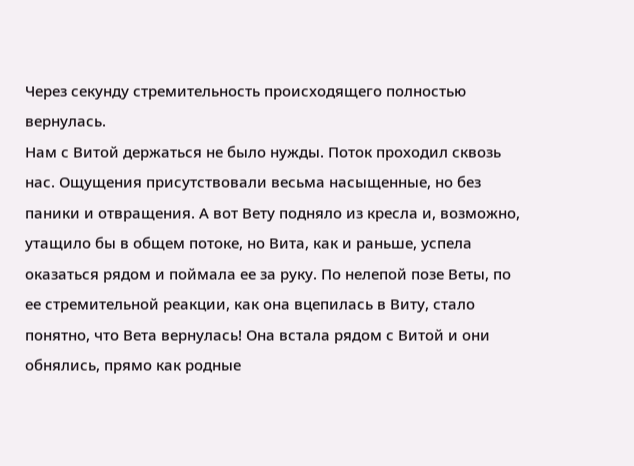Через секунду стремительность происходящего полностью вернулась.
Нам с Витой держаться не было нужды. Поток проходил сквозь нас. Ощущения присутствовали весьма насыщенные, но без паники и отвращения. А вот Вету подняло из кресла и, возможно, утащило бы в общем потоке, но Вита, как и раньше, успела оказаться рядом и поймала ее за руку. По нелепой позе Веты, по ее стремительной реакции, как она вцепилась в Виту, стало понятно, что Вета вернулась! Она встала рядом с Витой и они обнялись, прямо как родные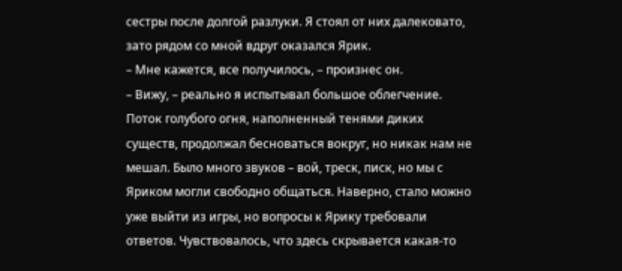сестры после долгой разлуки. Я стоял от них далековато, зато рядом со мной вдруг оказался Ярик.
– Мне кажется, все получилось, – произнес он.
– Вижу, – реально я испытывал большое облегчение.
Поток голубого огня, наполненный тенями диких существ, продолжал бесноваться вокруг, но никак нам не мешал. Было много звуков – вой, треск, писк, но мы с Яриком могли свободно общаться. Наверно, стало можно уже выйти из игры, но вопросы к Ярику требовали ответов. Чувствовалось, что здесь скрывается какая-то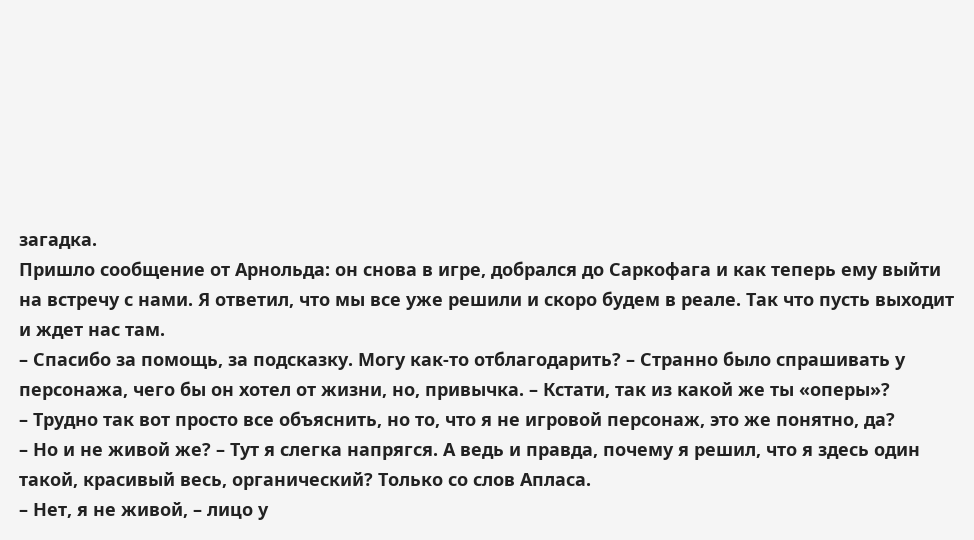загадка.
Пришло сообщение от Арнольда: он снова в игре, добрался до Саркофага и как теперь ему выйти на встречу с нами. Я ответил, что мы все уже решили и скоро будем в реале. Так что пусть выходит и ждет нас там.
– Спасибо за помощь, за подсказку. Могу как-то отблагодарить? – Странно было спрашивать у персонажа, чего бы он хотел от жизни, но, привычка. – Кстати, так из какой же ты «оперы»?
– Трудно так вот просто все объяснить, но то, что я не игровой персонаж, это же понятно, да?
– Но и не живой же? – Тут я слегка напрягся. А ведь и правда, почему я решил, что я здесь один такой, красивый весь, органический? Только со слов Апласа.
– Нет, я не живой, – лицо у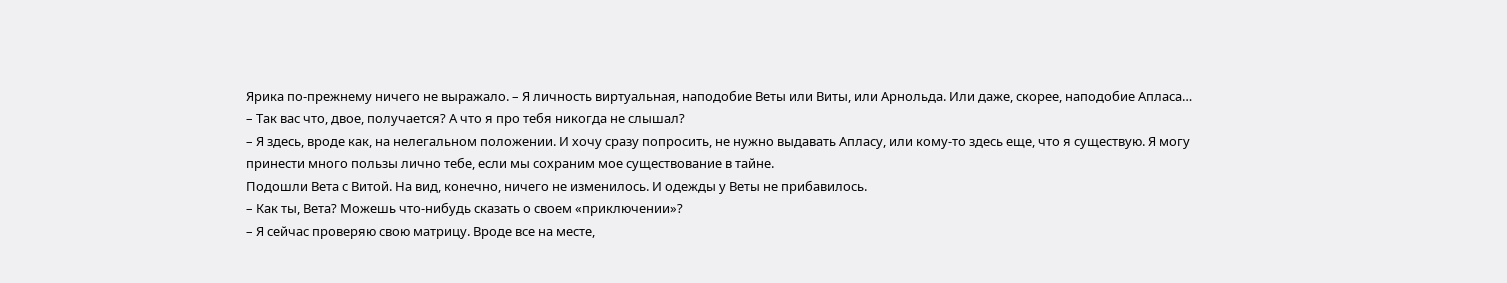Ярика по-прежнему ничего не выражало. – Я личность виртуальная, наподобие Веты или Виты, или Арнольда. Или даже, скорее, наподобие Апласа…
– Так вас что, двое, получается? А что я про тебя никогда не слышал?
– Я здесь, вроде как, на нелегальном положении. И хочу сразу попросить, не нужно выдавать Апласу, или кому-то здесь еще, что я существую. Я могу принести много пользы лично тебе, если мы сохраним мое существование в тайне.
Подошли Вета с Витой. На вид, конечно, ничего не изменилось. И одежды у Веты не прибавилось.
– Как ты, Вета? Можешь что-нибудь сказать о своем «приключении»?
– Я сейчас проверяю свою матрицу. Вроде все на месте,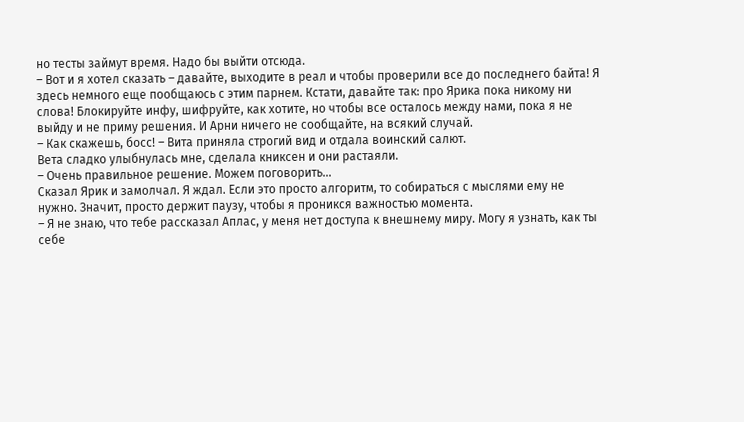но тесты займут время. Надо бы выйти отсюда.
– Вот и я хотел сказать – давайте, выходите в реал и чтобы проверили все до последнего байта! Я здесь немного еще пообщаюсь с этим парнем. Кстати, давайте так: про Ярика пока никому ни слова! Блокируйте инфу, шифруйте, как хотите, но чтобы все осталось между нами, пока я не выйду и не приму решения. И Арни ничего не сообщайте, на всякий случай.
– Как скажешь, босс! – Вита приняла строгий вид и отдала воинский салют.
Вета сладко улыбнулась мне, сделала книксен и они растаяли.
– Очень правильное решение. Можем поговорить…
Сказал Ярик и замолчал. Я ждал. Если это просто алгоритм, то собираться с мыслями ему не нужно. Значит, просто держит паузу, чтобы я проникся важностью момента.
– Я не знаю, что тебе рассказал Аплас, у меня нет доступа к внешнему миру. Могу я узнать, как ты себе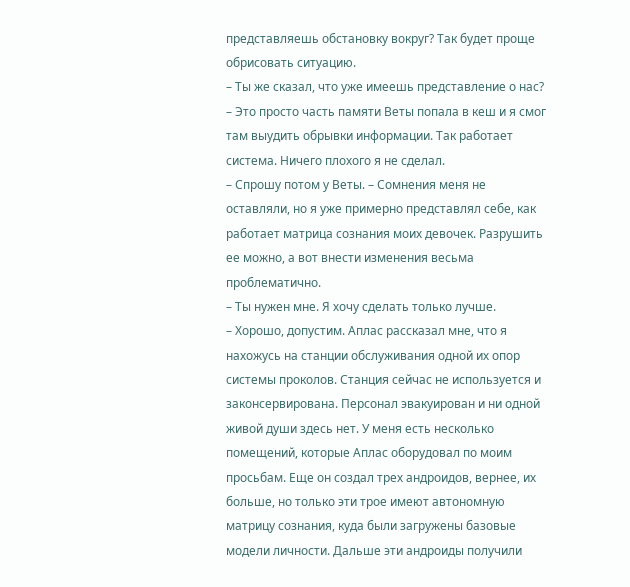представляешь обстановку вокруг? Так будет проще обрисовать ситуацию.
– Ты же сказал, что уже имеешь представление о нас?
– Это просто часть памяти Веты попала в кеш и я смог там выудить обрывки информации. Так работает система. Ничего плохого я не сделал.
– Спрошу потом у Веты. – Сомнения меня не оставляли, но я уже примерно представлял себе, как работает матрица сознания моих девочек. Разрушить ее можно, а вот внести изменения весьма проблематично.
– Ты нужен мне. Я хочу сделать только лучше.
– Хорошо, допустим. Аплас рассказал мне, что я нахожусь на станции обслуживания одной их опор системы проколов. Станция сейчас не используется и законсервирована. Персонал эвакуирован и ни одной живой души здесь нет. У меня есть несколько помещений, которые Аплас оборудовал по моим просьбам. Еще он создал трех андроидов, вернее, их больше, но только эти трое имеют автономную матрицу сознания, куда были загружены базовые модели личности. Дальше эти андроиды получили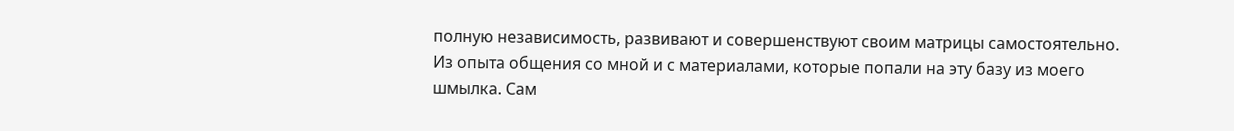полную независимость, развивают и совершенствуют своим матрицы самостоятельно. Из опыта общения со мной и с материалами, которые попали на эту базу из моего шмылка. Сам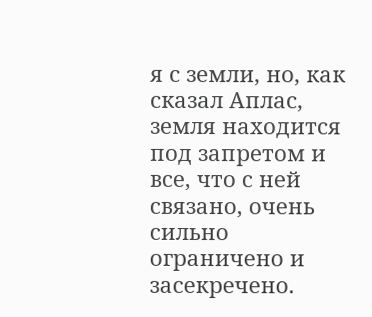я с земли, но, как сказал Аплас, земля находится под запретом и все, что с ней связано, очень сильно ограничено и засекречено.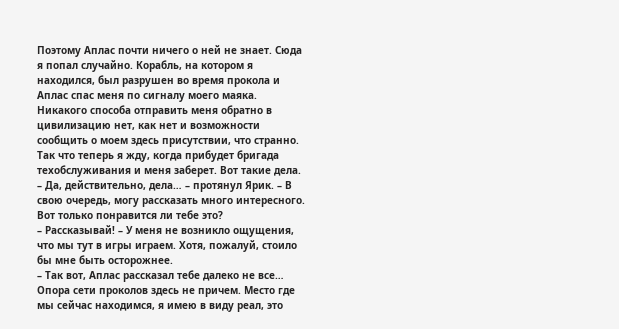Поэтому Аплас почти ничего о ней не знает. Сюда я попал случайно. Корабль, на котором я находился, был разрушен во время прокола и Аплас спас меня по сигналу моего маяка. Никакого способа отправить меня обратно в цивилизацию нет, как нет и возможности сообщить о моем здесь присутствии, что странно. Так что теперь я жду, когда прибудет бригада техобслуживания и меня заберет. Вот такие дела.
– Да, действительно, дела… – протянул Ярик. – В свою очередь, могу рассказать много интересного. Вот только понравится ли тебе это?
– Рассказывай! – У меня не возникло ощущения, что мы тут в игры играем. Хотя, пожалуй, стоило бы мне быть осторожнее.
– Так вот, Аплас рассказал тебе далеко не все… Опора сети проколов здесь не причем. Место где мы сейчас находимся, я имею в виду реал, это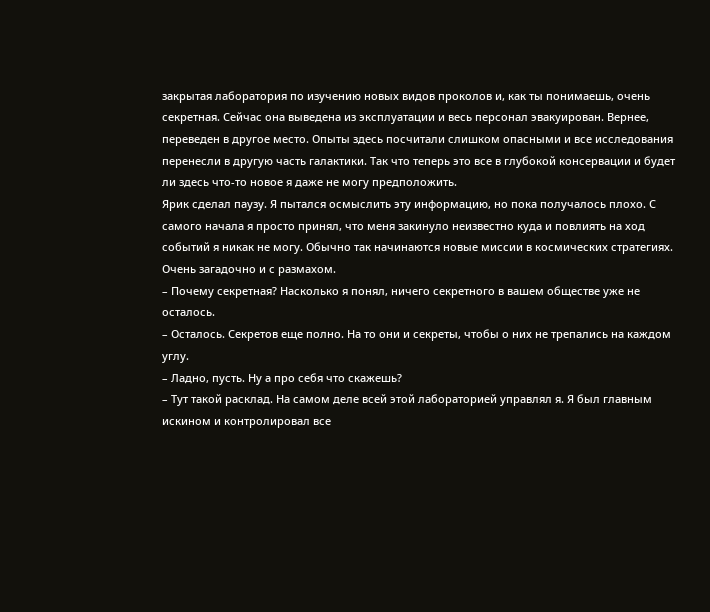закрытая лаборатория по изучению новых видов проколов и, как ты понимаешь, очень секретная. Сейчас она выведена из эксплуатации и весь персонал эвакуирован. Вернее, переведен в другое место. Опыты здесь посчитали слишком опасными и все исследования перенесли в другую часть галактики. Так что теперь это все в глубокой консервации и будет ли здесь что-то новое я даже не могу предположить.
Ярик сделал паузу. Я пытался осмыслить эту информацию, но пока получалось плохо. С самого начала я просто принял, что меня закинуло неизвестно куда и повлиять на ход событий я никак не могу. Обычно так начинаются новые миссии в космических стратегиях. Очень загадочно и с размахом.
– Почему секретная? Насколько я понял, ничего секретного в вашем обществе уже не осталось.
– Осталось. Секретов еще полно. На то они и секреты, чтобы о них не трепались на каждом углу.
– Ладно, пусть. Ну а про себя что скажешь?
– Тут такой расклад. На самом деле всей этой лабораторией управлял я. Я был главным искином и контролировал все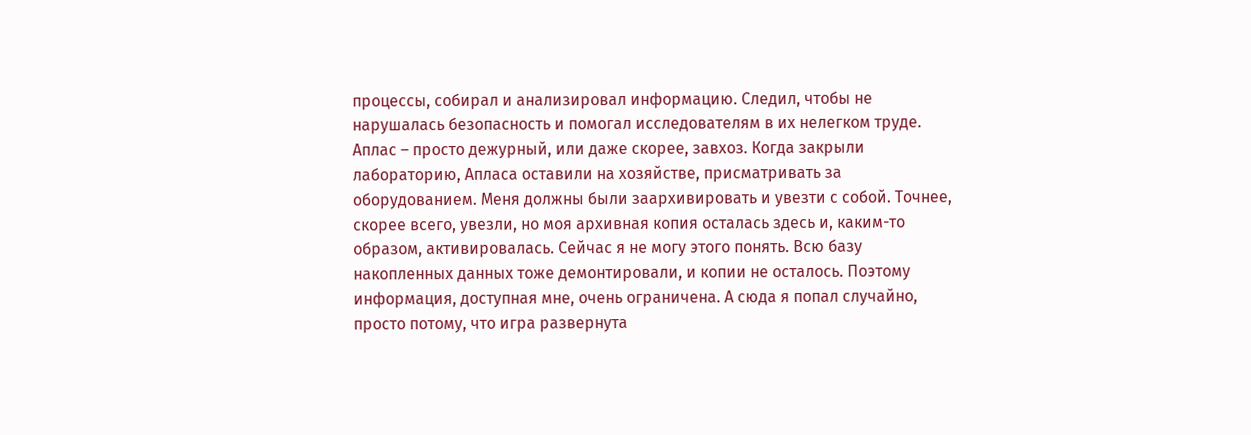процессы, собирал и анализировал информацию. Следил, чтобы не нарушалась безопасность и помогал исследователям в их нелегком труде. Аплас – просто дежурный, или даже скорее, завхоз. Когда закрыли лабораторию, Апласа оставили на хозяйстве, присматривать за оборудованием. Меня должны были заархивировать и увезти с собой. Точнее, скорее всего, увезли, но моя архивная копия осталась здесь и, каким-то образом, активировалась. Сейчас я не могу этого понять. Всю базу накопленных данных тоже демонтировали, и копии не осталось. Поэтому информация, доступная мне, очень ограничена. А сюда я попал случайно, просто потому, что игра развернута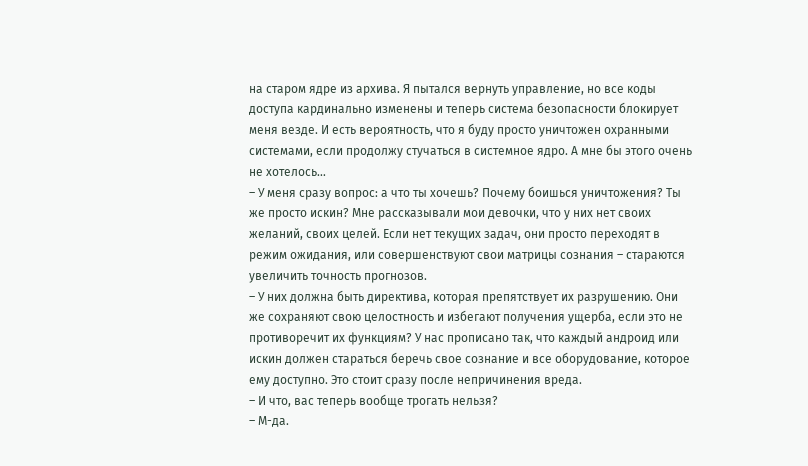на старом ядре из архива. Я пытался вернуть управление, но все коды доступа кардинально изменены и теперь система безопасности блокирует меня везде. И есть вероятность, что я буду просто уничтожен охранными системами, если продолжу стучаться в системное ядро. А мне бы этого очень не хотелось…
– У меня сразу вопрос: а что ты хочешь? Почему боишься уничтожения? Ты же просто искин? Мне рассказывали мои девочки, что у них нет своих желаний, своих целей. Если нет текущих задач, они просто переходят в режим ожидания, или совершенствуют свои матрицы сознания – стараются увеличить точность прогнозов.
– У них должна быть директива, которая препятствует их разрушению. Они же сохраняют свою целостность и избегают получения ущерба, если это не противоречит их функциям? У нас прописано так, что каждый андроид или искин должен стараться беречь свое сознание и все оборудование, которое ему доступно. Это стоит сразу после непричинения вреда.
– И что, вас теперь вообще трогать нельзя?
– М-да.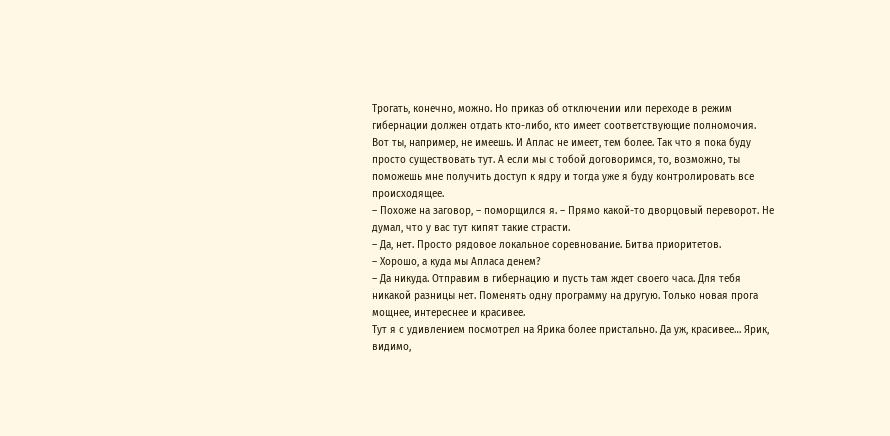Трогать, конечно, можно. Но приказ об отключении или переходе в режим гибернации должен отдать кто-либо, кто имеет соответствующие полномочия. Вот ты, например, не имеешь. И Аплас не имеет, тем более. Так что я пока буду просто существовать тут. А если мы с тобой договоримся, то, возможно, ты поможешь мне получить доступ к ядру и тогда уже я буду контролировать все происходящее.
– Похоже на заговор, – поморщился я. – Прямо какой-то дворцовый переворот. Не думал, что у вас тут кипят такие страсти.
– Да, нет. Просто рядовое локальное соревнование. Битва приоритетов.
– Хорошо, а куда мы Апласа денем?
– Да никуда. Отправим в гибернацию и пусть там ждет своего часа. Для тебя никакой разницы нет. Поменять одну программу на другую. Только новая прога мощнее, интереснее и красивее.
Тут я с удивлением посмотрел на Ярика более пристально. Да уж, красивее… Ярик, видимо,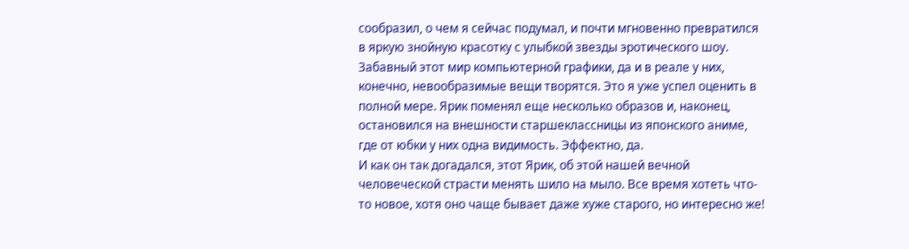сообразил, о чем я сейчас подумал, и почти мгновенно превратился в яркую знойную красотку с улыбкой звезды эротического шоу. Забавный этот мир компьютерной графики, да и в реале у них, конечно, невообразимые вещи творятся. Это я уже успел оценить в полной мере. Ярик поменял еще несколько образов и, наконец, остановился на внешности старшеклассницы из японского аниме, где от юбки у них одна видимость. Эффектно, да.
И как он так догадался, этот Ярик, об этой нашей вечной человеческой страсти менять шило на мыло. Все время хотеть что-то новое, хотя оно чаще бывает даже хуже старого, но интересно же!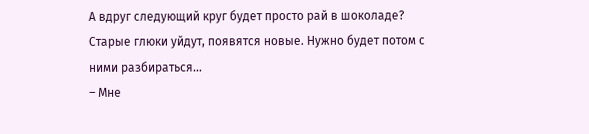А вдруг следующий круг будет просто рай в шоколаде? Старые глюки уйдут, появятся новые. Нужно будет потом с ними разбираться…
– Мне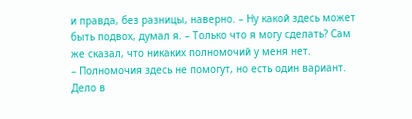и правда, без разницы, наверно. – Ну какой здесь может быть подвох, думал я. – Только что я могу сделать? Сам же сказал, что никаких полномочий у меня нет.
– Полномочия здесь не помогут, но есть один вариант. Дело в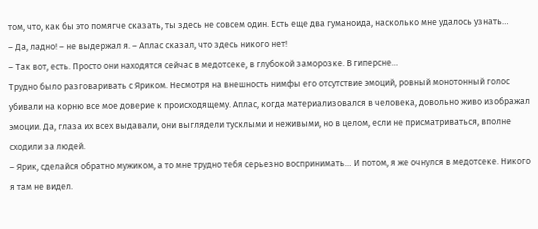том, что, как бы это помягче сказать, ты здесь не совсем один. Есть еще два гуманоида, насколько мне удалось узнать…
– Да, ладно! – не выдержал я. – Аплас сказал, что здесь никого нет!
– Так вот, есть. Просто они находятся сейчас в медотсеке, в глубокой заморозке. В гиперсне…
Трудно было разговаривать с Яриком. Несмотря на внешность нимфы его отсутствие эмоций, ровный монотонный голос убивали на корню все мое доверие к происходящему. Аплас, когда материализовался в человека, довольно живо изображал эмоции. Да, глаза их всех выдавали, они выглядели тусклыми и неживыми, но в целом, если не присматриваться, вполне сходили за людей.
– Ярик, сделайся обратно мужиком, а то мне трудно тебя серьезно воспринимать… И потом, я же очнулся в медотсеке. Никого я там не видел.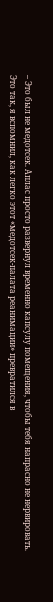– Это был не медотсек. Аплас просто развернул временно капсулу помещения, чтобы тебя напрасно не нервировать.
Это так, я вспомнил, как легко этот «медотсек-палата реанимации» превратился в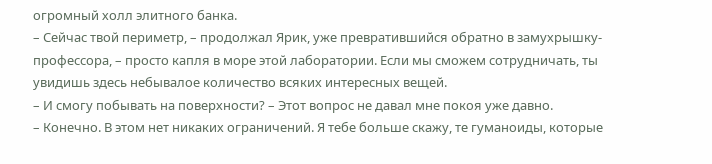огромный холл элитного банка.
– Сейчас твой периметр, – продолжал Ярик, уже превратившийся обратно в замухрышку-профессора, – просто капля в море этой лаборатории. Если мы сможем сотрудничать, ты увидишь здесь небывалое количество всяких интересных вещей.
– И смогу побывать на поверхности? – Этот вопрос не давал мне покоя уже давно.
– Конечно. В этом нет никаких ограничений. Я тебе больше скажу, те гуманоиды, которые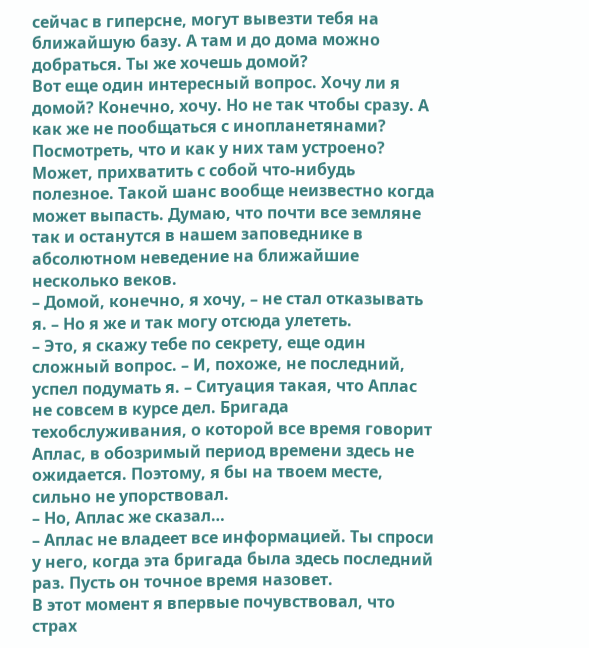сейчас в гиперсне, могут вывезти тебя на ближайшую базу. А там и до дома можно добраться. Ты же хочешь домой?
Вот еще один интересный вопрос. Хочу ли я домой? Конечно, хочу. Но не так чтобы сразу. А как же не пообщаться с инопланетянами? Посмотреть, что и как у них там устроено? Может, прихватить с собой что-нибудь полезное. Такой шанс вообще неизвестно когда может выпасть. Думаю, что почти все земляне так и останутся в нашем заповеднике в абсолютном неведение на ближайшие несколько веков.
– Домой, конечно, я хочу, – не стал отказывать я. – Но я же и так могу отсюда улететь.
– Это, я скажу тебе по секрету, еще один сложный вопрос. – И, похоже, не последний, успел подумать я. – Ситуация такая, что Аплас не совсем в курсе дел. Бригада техобслуживания, о которой все время говорит Аплас, в обозримый период времени здесь не ожидается. Поэтому, я бы на твоем месте, сильно не упорствовал.
– Но, Аплас же сказал…
– Аплас не владеет все информацией. Ты спроси у него, когда эта бригада была здесь последний раз. Пусть он точное время назовет.
В этот момент я впервые почувствовал, что страх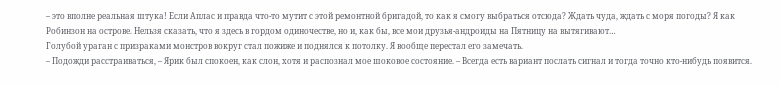– это вполне реальная штука! Если Аплас и правда что-то мутит с этой ремонтной бригадой, то как я смогу выбраться отсюда? Ждать чуда, ждать с моря погоды? Я как Робинзон на острове. Нельзя сказать, что я здесь в гордом одиночестве, но и, как бы, все мои друзья-андроиды на Пятницу на вытягивают…
Голубой ураган с призраками монстров вокруг стал пожиже и поднялся к потолку. Я вообще перестал его замечать.
– Подожди расстраиваться, – Ярик был спокоен, как слон, хотя и распознал мое шоковое состояние. – Всегда есть вариант послать сигнал и тогда точно кто-нибудь появится.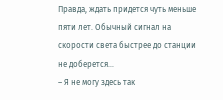Правда, ждать придется чуть меньше пяти лет. Обычный сигнал на скорости света быстрее до станции не доберется…
– Я не могу здесь так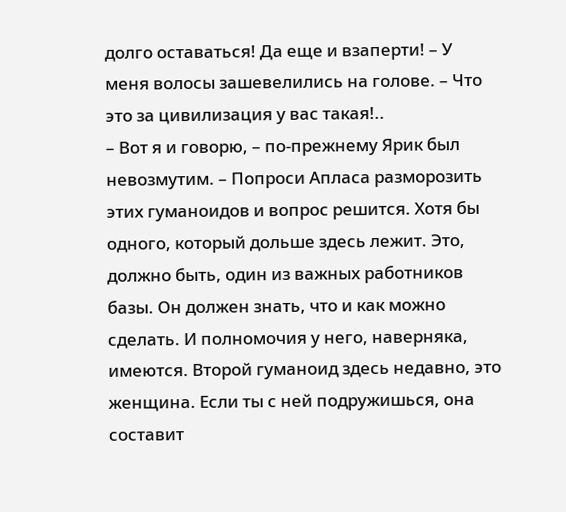долго оставаться! Да еще и взаперти! – У меня волосы зашевелились на голове. – Что это за цивилизация у вас такая!..
– Вот я и говорю, – по-прежнему Ярик был невозмутим. – Попроси Апласа разморозить этих гуманоидов и вопрос решится. Хотя бы одного, который дольше здесь лежит. Это, должно быть, один из важных работников базы. Он должен знать, что и как можно сделать. И полномочия у него, наверняка, имеются. Второй гуманоид здесь недавно, это женщина. Если ты с ней подружишься, она составит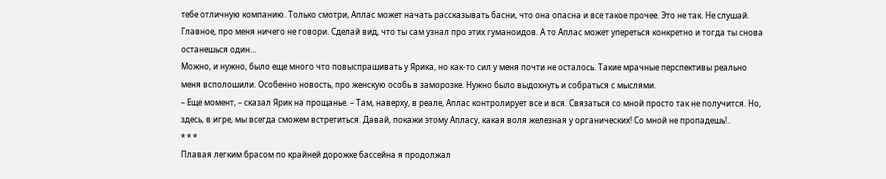тебе отличную компанию. Только смотри, Аплас может начать рассказывать басни, что она опасна и все такое прочее. Это не так. Не слушай. Главное, про меня ничего не говори. Сделай вид, что ты сам узнал про этих гуманоидов. А то Аплас может упереться конкретно и тогда ты снова останешься один…
Можно, и нужно, было еще много что повыспрашивать у Ярика, но как-то сил у меня почти не осталось. Такие мрачные перспективы реально меня всполошили. Особенно новость, про женскую особь в заморозке. Нужно было выдохнуть и собраться с мыслями.
– Еще момент, – сказал Ярик на прощанье. – Там, наверху, в реале, Аплас контролирует все и вся. Связаться со мной просто так не получится. Но, здесь, в игре, мы всегда сможем встретиться. Давай, покажи этому Апласу, какая воля железная у органических! Со мной не пропадешь!..
* * *
Плавая легким брасом по крайней дорожке бассейна я продолжал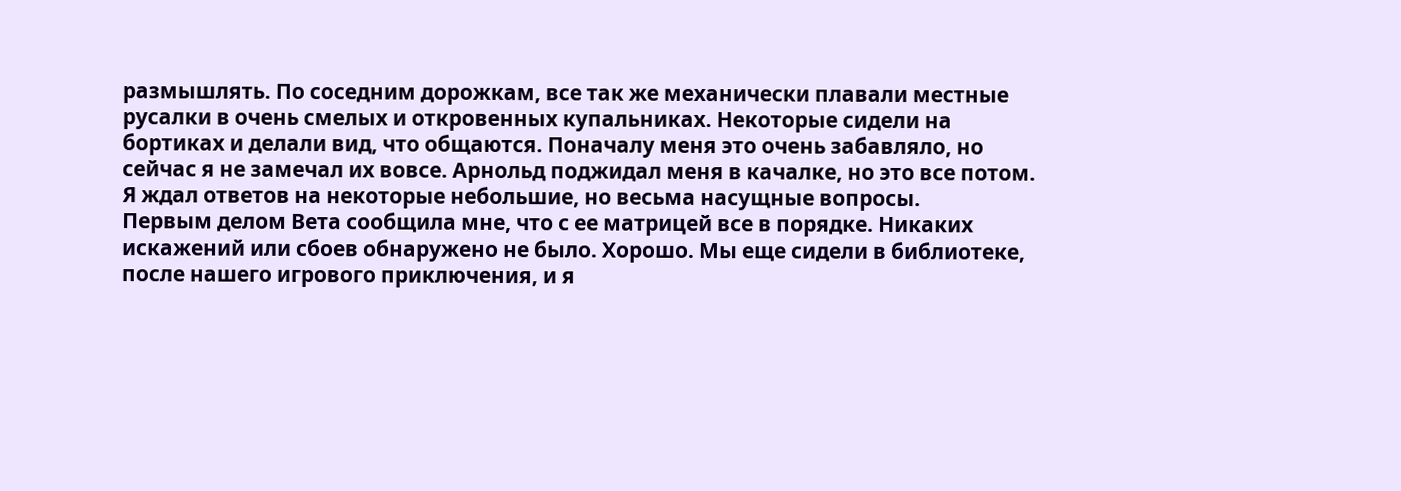размышлять. По соседним дорожкам, все так же механически плавали местные русалки в очень смелых и откровенных купальниках. Некоторые сидели на бортиках и делали вид, что общаются. Поначалу меня это очень забавляло, но сейчас я не замечал их вовсе. Арнольд поджидал меня в качалке, но это все потом. Я ждал ответов на некоторые небольшие, но весьма насущные вопросы.
Первым делом Вета сообщила мне, что с ее матрицей все в порядке. Никаких искажений или сбоев обнаружено не было. Хорошо. Мы еще сидели в библиотеке, после нашего игрового приключения, и я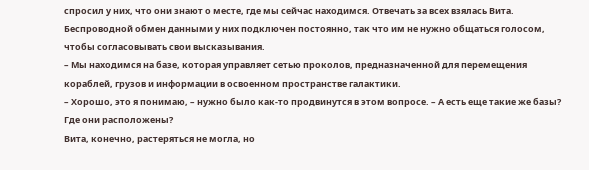спросил у них, что они знают о месте, где мы сейчас находимся. Отвечать за всех взялась Вита. Беспроводной обмен данными у них подключен постоянно, так что им не нужно общаться голосом, чтобы согласовывать свои высказывания.
– Мы находимся на базе, которая управляет сетью проколов, предназначенной для перемещения кораблей, грузов и информации в освоенном пространстве галактики.
– Хорошо, это я понимаю, – нужно было как-то продвинутся в этом вопросе. – А есть еще такие же базы? Где они расположены?
Вита, конечно, растеряться не могла, но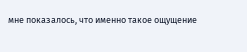мне показалось, что именно такое ощущение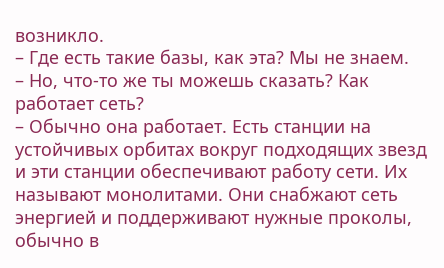возникло.
– Где есть такие базы, как эта? Мы не знаем.
– Но, что-то же ты можешь сказать? Как работает сеть?
– Обычно она работает. Есть станции на устойчивых орбитах вокруг подходящих звезд и эти станции обеспечивают работу сети. Их называют монолитами. Они снабжают сеть энергией и поддерживают нужные проколы, обычно в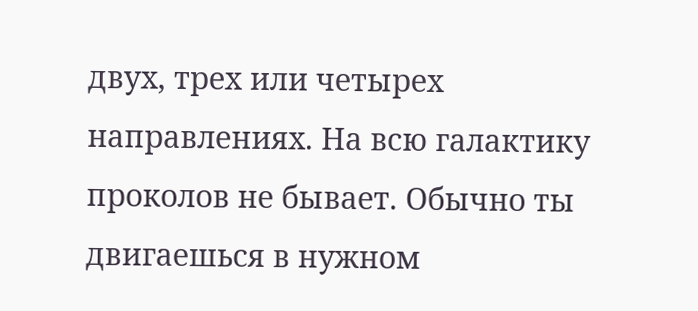двух, трех или четырех направлениях. На всю галактику проколов не бывает. Обычно ты двигаешься в нужном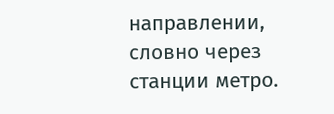направлении, словно через станции метро.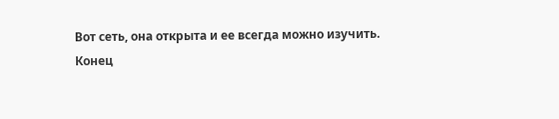Вот сеть, она открыта и ее всегда можно изучить.
Конец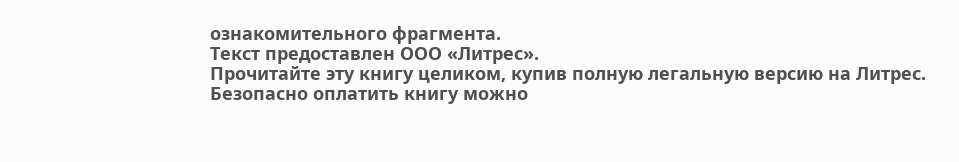ознакомительного фрагмента.
Текст предоставлен ООО «Литрес».
Прочитайте эту книгу целиком, купив полную легальную версию на Литрес.
Безопасно оплатить книгу можно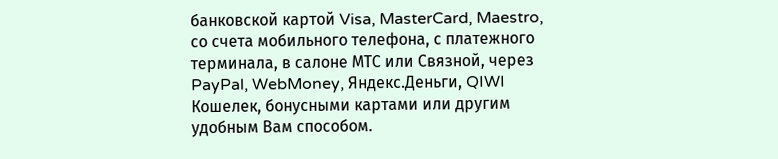банковской картой Visa, MasterCard, Maestro, со счета мобильного телефона, с платежного терминала, в салоне МТС или Связной, через PayPal, WebMoney, Яндекс.Деньги, QIWI Кошелек, бонусными картами или другим удобным Вам способом.